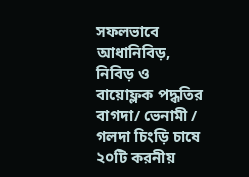সফলভাবে আধানিবিড়, নিবিড় ও বায়োফ্লক পদ্ধতির বাগদা/ ভেনামী / গলদা চিংড়ি চাষে ২০টি করনীয়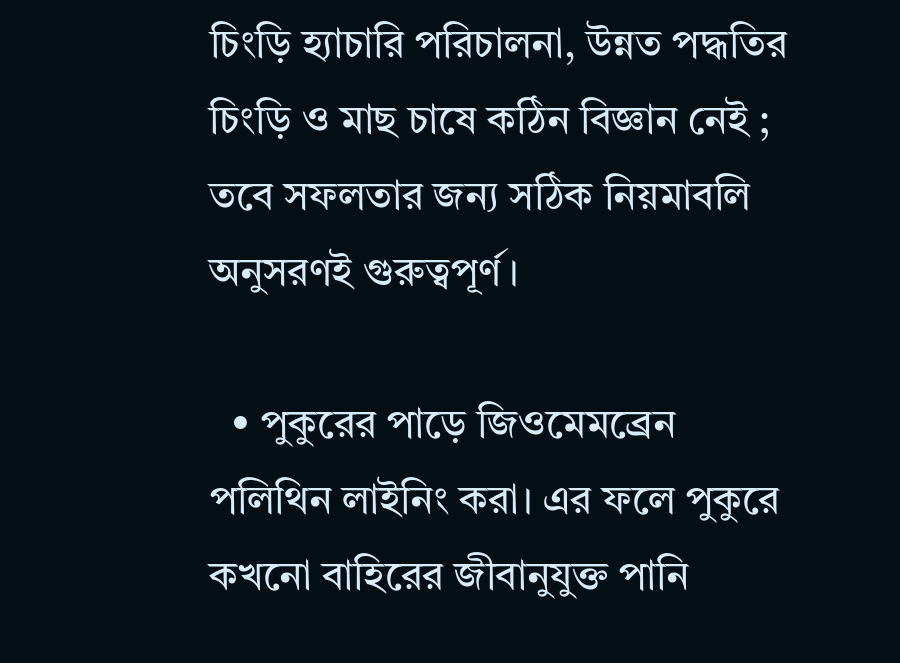চিংড়ি হ্যাচারি পরিচালনা, উন্নত পদ্ধতির চিংড়ি ও মাছ চাষে কঠিন বিজ্ঞান নেই ; তবে সফলতার জন্য সঠিক নিয়মাবলি অনুসরণই গুরুত্বপূর্ণ।

  • পুকুরের পাড়ে জিওমেমব্রেন পলিথিন লাইনিং করা। এর ফলে পুকুরে কখনো বাহিরের জীবানুযুক্ত পানি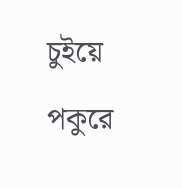চুইয়ে পকুরে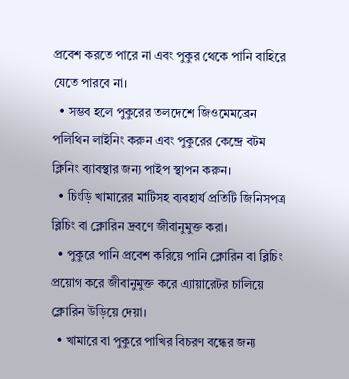প্রবেশ করতে পারে না এবং পুকুর থেকে পানি বাহিরে যেতে পারবে না।
  • সম্ভব হলে পুকুরের তলদেশে জিওমেমব্রেন পলিথিন লাইনিং করুন এবং পুকুরের কেন্দ্রে বটম ক্লিনিং ব্যাবস্থার জন্য পাইপ স্থাপন করুন।
  • চিংড়ি খামারের মাটিসহ ব্যবহার্য প্রতিটি জিনিসপত্র ব্লিচিং বা ক্লোরিন দ্রবণে জীবানুমুক্ত করা।
  • পুকুরে পানি প্রবেশ করিয়ে পানি ক্লোরিন বা ব্লিচিং প্রয়োগ করে জীবানুমুক্ত করে এ্যায়ারেটর চালিয়ে ক্লোরিন উড়িয়ে দেয়া।
  • খামারে বা পুকুরে পাখির বিচরণ বন্ধের জন্য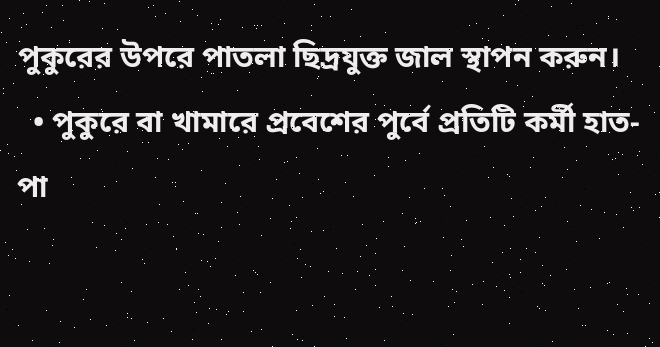পুকুরের উপরে পাতলা ছিদ্রযুক্ত জাল স্থাপন করুন।
  • পুকুরে বা খামারে প্রবেশের পুর্বে প্রতিটি কর্মী হাত-পা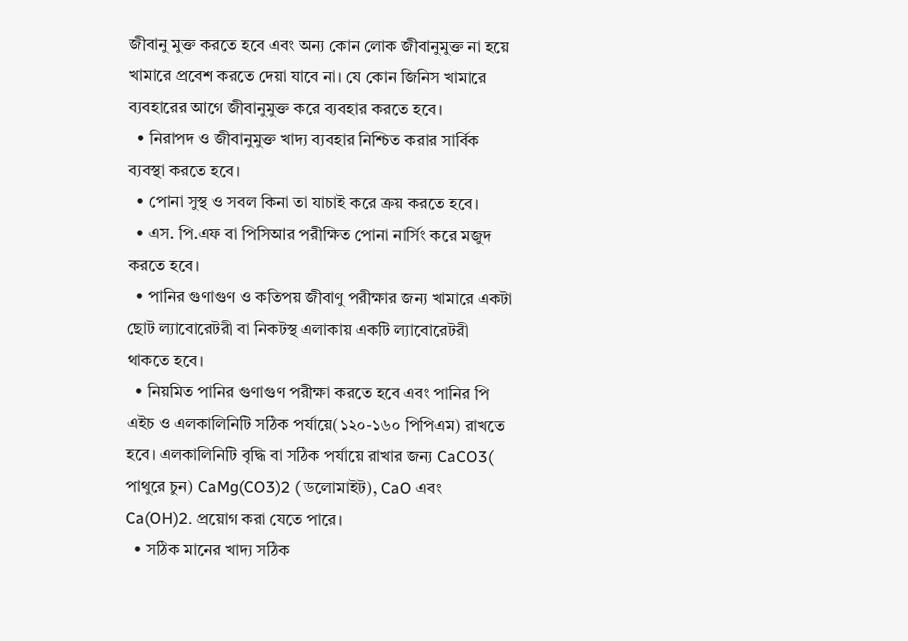জীবানু মুক্ত করতে হবে এবং অন্য কোন লোক জীবানুমুক্ত না হয়ে খামারে প্রবেশ করতে দেয়া যাবে না। যে কোন জিনিস খামারে ব্যবহারের আগে জীবানুমুক্ত করে ব্যবহার করতে হবে।
  • নিরাপদ ও জীবানুমুক্ত খাদ্য ব্যবহার নিশ্চিত করার সার্বিক ব্যবস্থা করতে হবে।
  • পোনা সুস্থ ও সবল কিনা তা যাচাই করে ক্রয় করতে হবে।
  • এস. পি.এফ বা পিসিআর পরীক্ষিত পোনা নার্সিং করে মজুদ করতে হবে।
  • পানির গুণাগুণ ও কতিপয় জীবাণু পরীক্ষার জন্য খামারে একটা ছোট ল্যাবোরেটরী বা নিকটস্থ এলাকায় একটি ল্যাবোরেটরী থাকতে হবে।
  • নিয়মিত পানির গুণাগুণ পরীক্ষা করতে হবে এবং পানির পি এইচ ও এলকালিনিটি সঠিক পর্যায়ে(১২০-১৬০ পিপিএম) রাখতে হবে। এলকালিনিটি বৃদ্ধি বা সঠিক পর্যায়ে রাখার জন্য CaCO3( পাথুরে চুন) CaMg(CO3)2 ( ডলোমাইট), CaO এবং Ca(OH)2. প্রয়োগ করা যেতে পারে।
  • সঠিক মানের খাদ্য সঠিক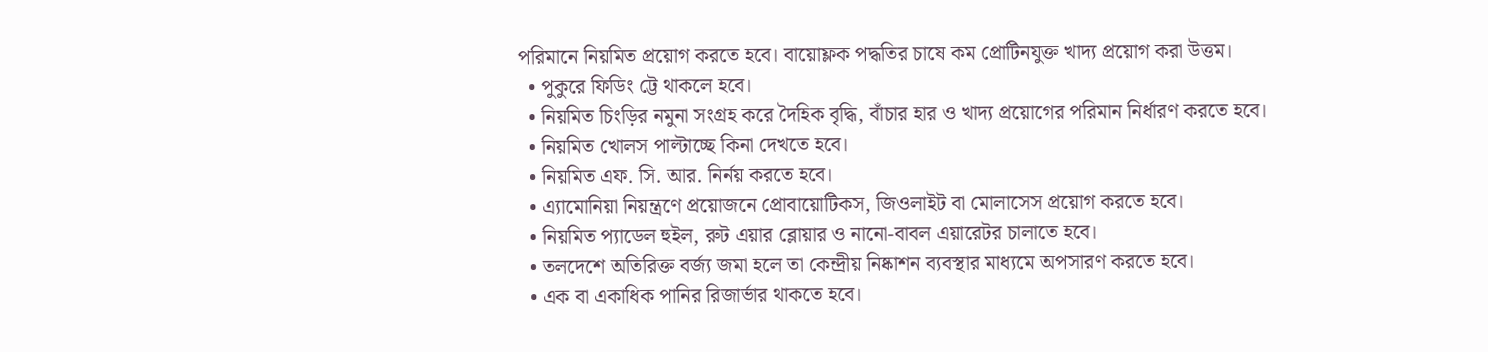পরিমানে নিয়মিত প্রয়োগ করতে হবে। বায়োফ্লক পদ্ধতির চাষে কম প্রোটিনযুক্ত খাদ্য প্রয়োগ করা উত্তম।
  • পুকুরে ফিডিং ট্টে থাকলে হবে।
  • নিয়মিত চিংড়ির নমুনা সংগ্রহ করে দৈহিক বৃদ্ধি, বাঁচার হার ও খাদ্য প্রয়োগের পরিমান নির্ধারণ করতে হবে।
  • নিয়মিত খোলস পাল্টাচ্ছে কিনা দেখতে হবে।
  • নিয়মিত এফ. সি. আর. নির্নয় করতে হবে।
  • এ্যামোনিয়া নিয়ন্ত্রণে প্রয়োজনে প্রোবায়োটিকস, জিওলাইট বা মোলাসেস প্রয়োগ করতে হবে।
  • নিয়মিত প্যাডেল হুইল, রুট এয়ার ব্লোয়ার ও নানো-বাবল এয়ারেটর চালাতে হবে।
  • তলদেশে অতিরিক্ত বর্জ্য জমা হলে তা কেন্দ্রীয় নিষ্কাশন ব্যবস্থার মাধ্যমে অপসারণ করতে হবে।
  • এক বা একাধিক পানির রিজার্ভার থাকতে হবে।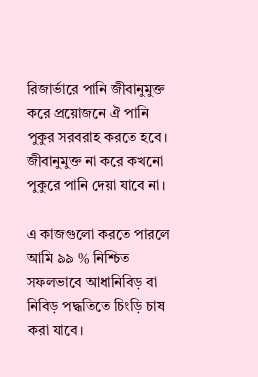রিজার্ভারে পানি জীবানুমুক্ত করে প্রয়োজনে ঐ পানি পুকুর সরবরাহ করতে হবে। জীবানুমুক্ত না করে কখনো পুকুরে পানি দেয়া যাবে না।

এ কাজগুলো করতে পারলে আমি ৯৯ % নিশ্চিত সফলভাবে আধানিবিড় বা নিবিড় পদ্ধতিতে চিংড়ি চাষ করা যাবে।